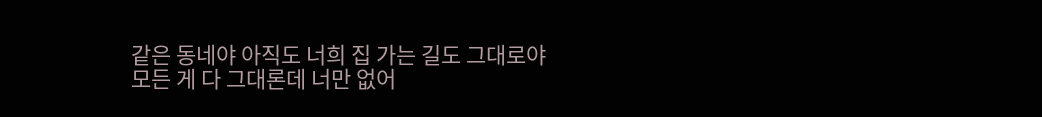같은 동네야 아직도 너희 집 가는 길도 그대로야
모든 게 다 그대론데 너만 없어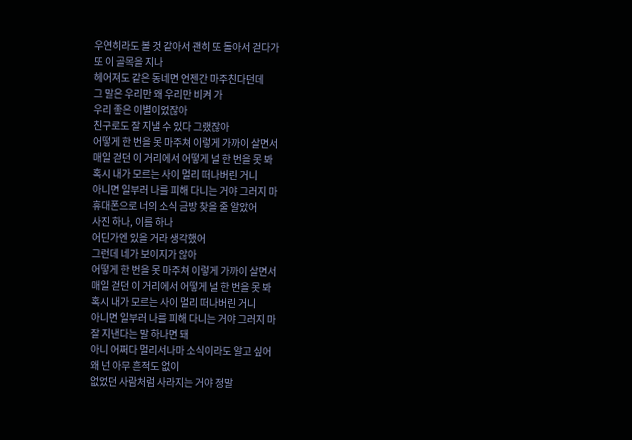우연히라도 볼 것 같아서 괜히 또 돌아서 걷다가
또 이 골목을 지나
헤어져도 같은 동네면 언젠간 마주친다던데
그 말은 우리만 왜 우리만 비켜 가
우리 좋은 이별이었잖아
친구로도 잘 지낼 수 있다 그랬잖아
어떻게 한 번을 못 마주쳐 이렇게 가까이 살면서
매일 걷던 이 거리에서 어떻게 널 한 번을 못 봐
혹시 내가 모르는 사이 멀리 떠나버린 거니
아니면 일부러 나를 피해 다니는 거야 그러지 마
휴대폰으로 너의 소식 금방 찾을 줄 알았어
사진 하나, 이름 하나
어딘가엔 있을 거라 생각했어
그런데 네가 보이지가 않아
어떻게 한 번을 못 마주쳐 이렇게 가까이 살면서
매일 걷던 이 거리에서 어떻게 널 한 번을 못 봐
혹시 내가 모르는 사이 멀리 떠나버린 거니
아니면 일부러 나를 피해 다니는 거야 그러지 마
잘 지낸다는 말 하나면 돼
아니 어쩌다 멀리서나마 소식이라도 알고 싶어
왜 넌 아무 흔적도 없이
없었던 사람처럼 사라지는 거야 정말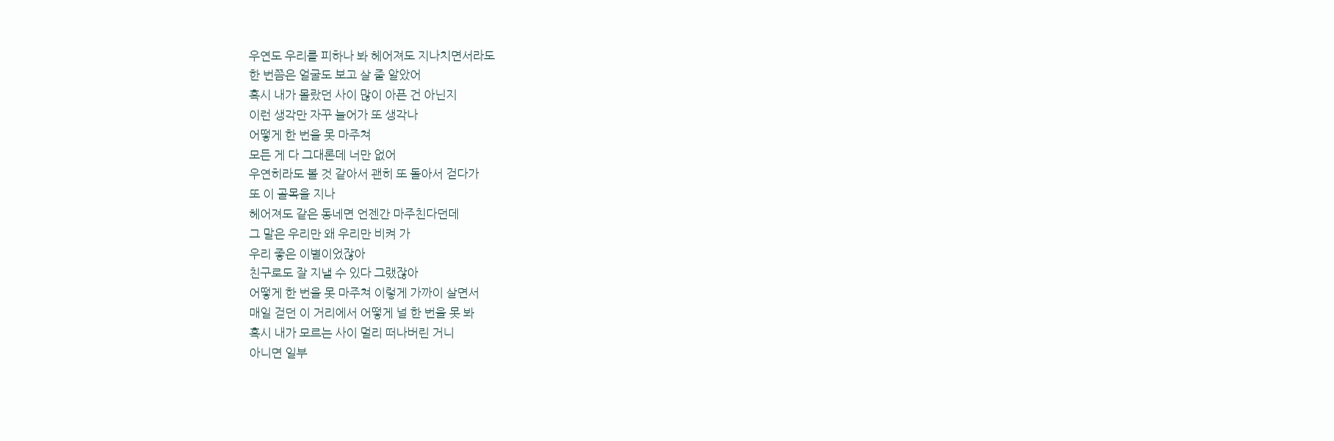우연도 우리를 피하나 봐 헤어져도 지나치면서라도
한 번쯤은 얼굴도 보고 살 줄 알았어
혹시 내가 몰랐던 사이 많이 아픈 건 아닌지
이런 생각만 자꾸 늘어가 또 생각나
어떻게 한 번을 못 마주쳐
모든 게 다 그대론데 너만 없어
우연히라도 볼 것 같아서 괜히 또 돌아서 걷다가
또 이 골목을 지나
헤어져도 같은 동네면 언젠간 마주친다던데
그 말은 우리만 왜 우리만 비켜 가
우리 좋은 이별이었잖아
친구로도 잘 지낼 수 있다 그랬잖아
어떻게 한 번을 못 마주쳐 이렇게 가까이 살면서
매일 걷던 이 거리에서 어떻게 널 한 번을 못 봐
혹시 내가 모르는 사이 멀리 떠나버린 거니
아니면 일부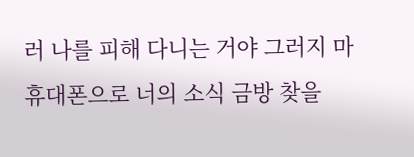러 나를 피해 다니는 거야 그러지 마
휴대폰으로 너의 소식 금방 찾을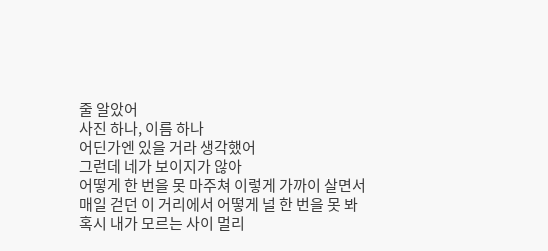줄 알았어
사진 하나, 이름 하나
어딘가엔 있을 거라 생각했어
그런데 네가 보이지가 않아
어떻게 한 번을 못 마주쳐 이렇게 가까이 살면서
매일 걷던 이 거리에서 어떻게 널 한 번을 못 봐
혹시 내가 모르는 사이 멀리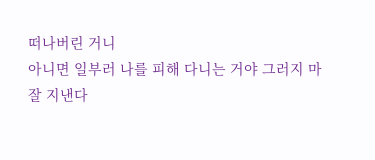떠나버린 거니
아니면 일부러 나를 피해 다니는 거야 그러지 마
잘 지낸다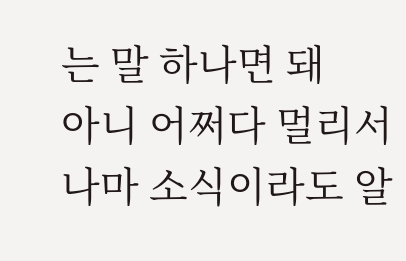는 말 하나면 돼
아니 어쩌다 멀리서나마 소식이라도 알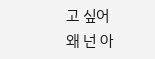고 싶어
왜 넌 아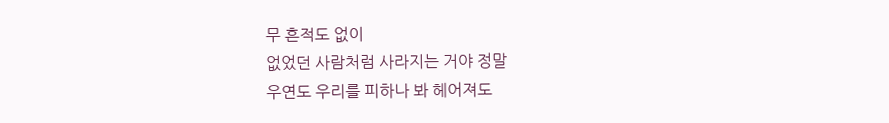무 흔적도 없이
없었던 사람처럼 사라지는 거야 정말
우연도 우리를 피하나 봐 헤어져도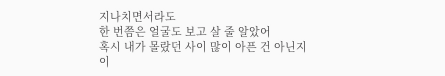지나치면서라도
한 번쯤은 얼굴도 보고 살 줄 알았어
혹시 내가 몰랐던 사이 많이 아픈 건 아닌지
이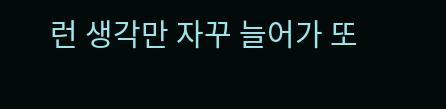런 생각만 자꾸 늘어가 또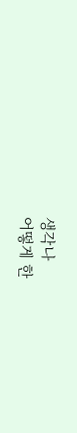생각나
어떻게 한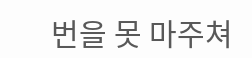번을 못 마주쳐